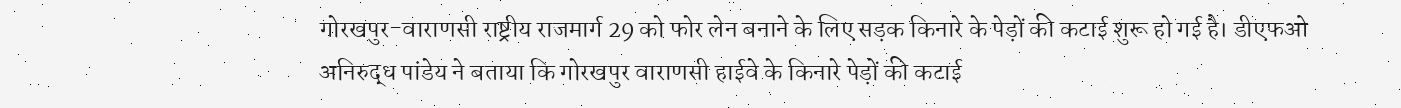गोरखपुर-वाराणसी राष्ट्रीय राजमार्ग 29 को फोर लेन बनाने के लिए सड़क किनारे के पेड़ों की कटाई शुरू हो गई है। डीएफओ अनिरुद्ध पांडेय ने बताया कि गोरखपुर वाराणसी हाईवे के किनारे पेड़ों की कटाई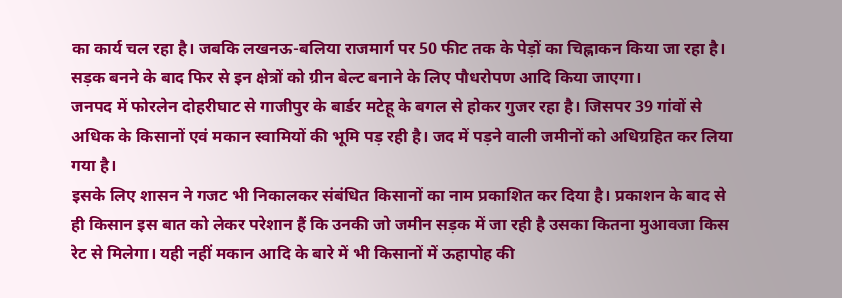का कार्य चल रहा है। जबकि लखनऊ-बलिया राजमार्ग पर 50 फीट तक के पेड़ों का चिह्नाकन किया जा रहा है। सड़क बनने के बाद फिर से इन क्षेत्रों को ग्रीन बेल्ट बनाने के लिए पौधरोपण आदि किया जाएगा।
जनपद में फोरलेन दोहरीघाट से गाजीपुर के बार्डर मटेहू के बगल से होकर गुजर रहा है। जिसपर 39 गांवों से अधिक के किसानों एवं मकान स्वामियों की भूमि पड़ रही है। जद में पड़ने वाली जमीनों को अधिग्रहित कर लिया गया है।
इसके लिए शासन ने गजट भी निकालकर संबंधित किसानों का नाम प्रकाशित कर दिया है। प्रकाशन के बाद से ही किसान इस बात को लेकर परेशान हैं कि उनकी जो जमीन सड़क में जा रही है उसका कितना मुआवजा किस रेट से मिलेगा। यही नहीं मकान आदि के बारे में भी किसानों में ऊहापोह की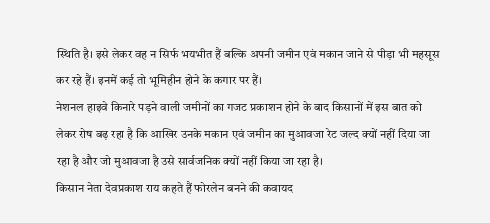स्थिति है। इसे लेकर वह न सिर्फ भयभीत हैं बल्कि अपनी जमीन एवं मकान जाने से पीड़ा भी महसूस कर रहे हैं। इनमें कई तो भूमिहीन होने के कगार पर हैं।
नेशनल हाइवे किनारे पड़ने वाली जमीनों का गजट प्रकाशन होने के बाद किसानों में इस बात को लेकर रोष बढ़ रहा है कि आखिर उनके मकान एवं जमीन का मुआवजा रेट जल्द क्यों नहीं दिया जा रहा है और जो मुआवजा है उसे सार्वजनिक क्यों नहीं किया जा रहा है।
किसान नेता देवप्रकाश राय कहते हैं फोरलेन बनने की कवायद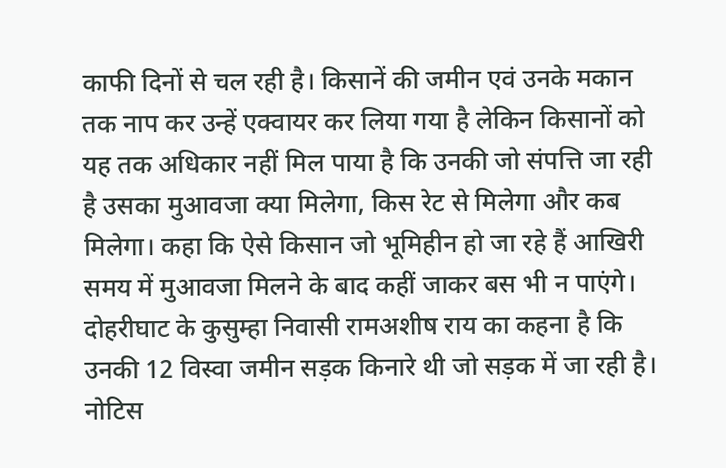काफी दिनों से चल रही है। किसानें की जमीन एवं उनके मकान तक नाप कर उन्हें एक्वायर कर लिया गया है लेकिन किसानों को यह तक अधिकार नहीं मिल पाया है कि उनकी जो संपत्ति जा रही है उसका मुआवजा क्या मिलेगा, किस रेट से मिलेगा और कब मिलेगा। कहा कि ऐसे किसान जो भूमिहीन हो जा रहे हैं आखिरी समय में मुआवजा मिलने के बाद कहीं जाकर बस भी न पाएंगे।
दोहरीघाट के कुसुम्हा निवासी रामअशीष राय का कहना है कि उनकी 12 विस्वा जमीन सड़क किनारे थी जो सड़क में जा रही है। नोटिस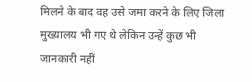मिलने के बाद वह उसे जमा करने के लिए जिला मुख्यालय भी गए थे लेकिन उन्हें कुछ भी जानकारी नहीं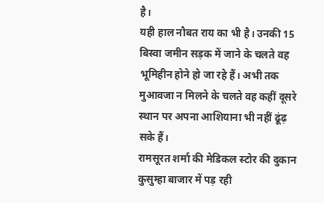है।
यही हाल नौबत राय का भी है। उनकी 15 बिस्वा जमीन सड़क में जाने के चलते वह भूमिहीन होने हो जा रहे हैं। अभी तक मुआवजा न मिलने के चलते वह कहीं दूसरे स्थान पर अपना आशियाना भी नहीं ढूंढ़ सके हैं।
रामसूरत शर्मा की मेडिकल स्टोर की दुकान कुसुम्हा बाजार में पड़ रही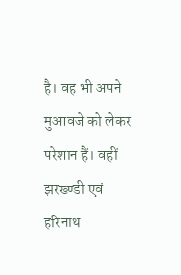है। वह भी अपने मुआवजे को लेकर परेशान हैं। वहीं झरख्ण्डी एवं हरिनाथ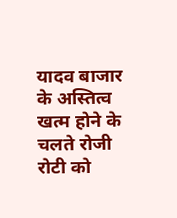यादव बाजार के अस्तित्व खत्म होने के चलते रोजी रोटी को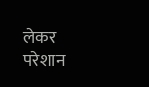लेकर परेशान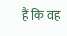हैं कि वह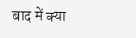बाद में क्या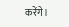करेंगे।